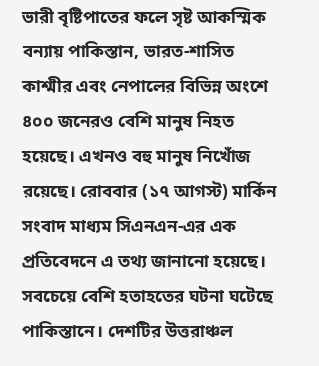ভারী বৃষ্টিপাতের ফলে সৃষ্ট আকস্মিক বন্যায় পাকিস্তান, ভারত-শাসিত কাশ্মীর এবং নেপালের বিভিন্ন অংশে ৪০০ জনেরও বেশি মানুষ নিহত হয়েছে। এখনও বহু মানুষ নিখোঁজ রয়েছে। রোববার (১৭ আগস্ট) মার্কিন সংবাদ মাধ্যম সিএনএন-এর এক প্রতিবেদনে এ তথ্য জানানো হয়েছে।
সবচেয়ে বেশি হতাহতের ঘটনা ঘটেছে পাকিস্তানে। দেশটির উত্তরাঞ্চল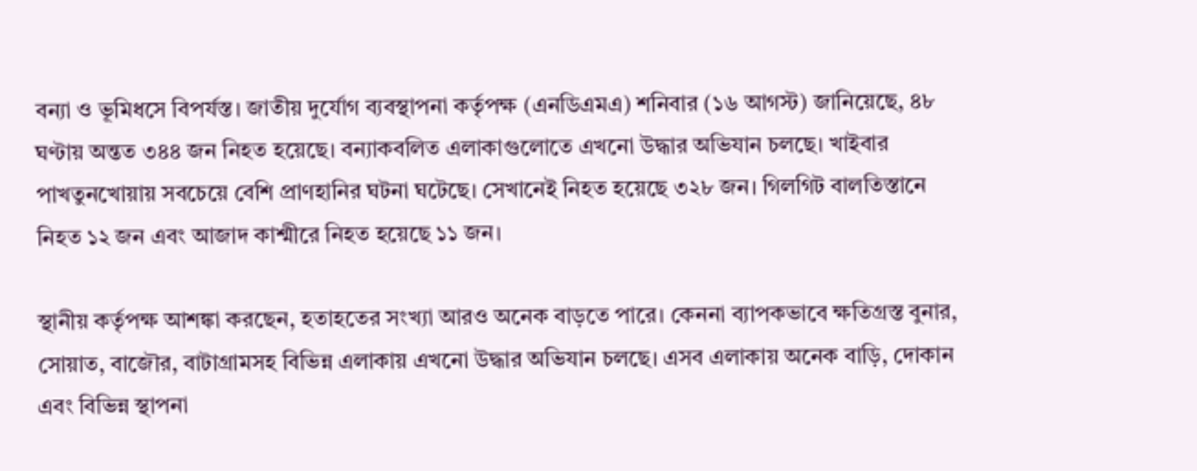বন্যা ও ভূমিধসে বিপর্যস্ত। জাতীয় দুর্যোগ ব্যবস্থাপনা কর্তৃপক্ষ (এনডিএমএ) শনিবার (১৬ আগস্ট) জানিয়েছে, ৪৮ ঘণ্টায় অন্তত ৩৪৪ জন নিহত হয়েছে। বন্যাকবলিত এলাকাগুলোতে এখনো উদ্ধার অভিযান চলছে। খাইবার পাখতুনখোয়ায় সবচেয়ে বেশি প্রাণহানির ঘটনা ঘটেছে। সেখানেই নিহত হয়েছে ৩২৮ জন। গিলগিট বালতিস্তানে নিহত ১২ জন এবং আজাদ কাশ্মীরে নিহত হয়েছে ১১ জন।

স্থানীয় কর্তৃপক্ষ আশঙ্কা করছেন, হতাহতের সংখ্যা আরও অনেক বাড়তে পারে। কেননা ব্যাপকভাবে ক্ষতিগ্রস্ত বুনার, সোয়াত, বাজৌর, বাটাগ্রামসহ বিভিন্ন এলাকায় এখনো উদ্ধার অভিযান চলছে। এসব এলাকায় অনেক বাড়ি, দোকান এবং বিভিন্ন স্থাপনা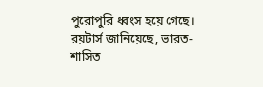পুরোপুরি ধ্বংস হয়ে গেছে।
রয়টার্স জানিয়েছে, ভারত-শাসিত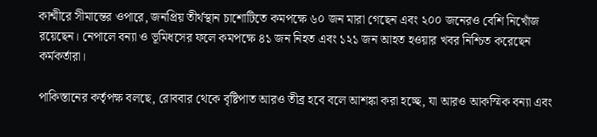কাশ্মীরে সীমান্তের ওপারে, জনপ্রিয় তীর্থস্থান চাশোটিতে কমপক্ষে ৬০ জন মারা গেছেন এবং ২০০ জনেরও বেশি নিখোঁজ রয়েছেন। নেপালে বন্যা ও ভূমিধসের ফলে কমপক্ষে ৪১ জন নিহত এবং ১২১ জন আহত হওয়ার খবর নিশ্চিত করেছেন কর্মকর্তারা।

পাকিস্তানের কর্তৃপক্ষ বলছে, রোববার থেকে বৃষ্টিপাত আরও তীব্র হবে বলে আশঙ্কা করা হচ্ছে, যা আরও আকস্মিক বন্যা এবং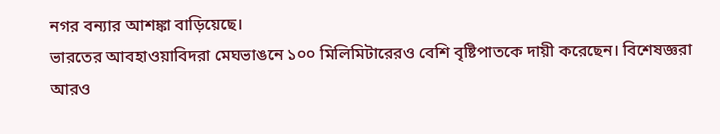নগর বন্যার আশঙ্কা বাড়িয়েছে।
ভারতের আবহাওয়াবিদরা মেঘভাঙনে ১০০ মিলিমিটারেরও বেশি বৃষ্টিপাতকে দায়ী করেছেন। বিশেষজ্ঞরা আরও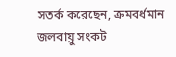সতর্ক করেছেন, ক্রমবর্ধমান জলবায়ু সংকট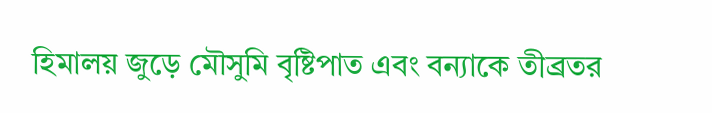হিমালয় জুড়ে মৌসুমি বৃষ্টিপাত এবং বন্যাকে তীব্রতর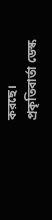করছে।
প্রকৃতিবার্তা ডেস্ক